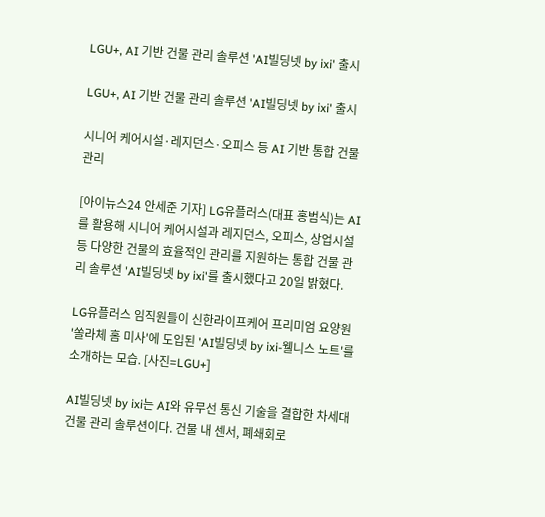LGU+, AI 기반 건물 관리 솔루션 'AI빌딩넷 by ixi' 출시

LGU+, AI 기반 건물 관리 솔루션 'AI빌딩넷 by ixi' 출시

시니어 케어시설·레지던스·오피스 등 AI 기반 통합 건물 관리

[아이뉴스24 안세준 기자] LG유플러스(대표 홍범식)는 AI를 활용해 시니어 케어시설과 레지던스, 오피스, 상업시설 등 다양한 건물의 효율적인 관리를 지원하는 통합 건물 관리 솔루션 'AI빌딩넷 by ixi'를 출시했다고 20일 밝혔다.

LG유플러스 임직원들이 신한라이프케어 프리미엄 요양원 '쏠라체 홈 미사'에 도입된 'AI빌딩넷 by ixi-웰니스 노트'를 소개하는 모습. [사진=LGU+]

AI빌딩넷 by ixi는 AI와 유무선 통신 기술을 결합한 차세대 건물 관리 솔루션이다. 건물 내 센서, 폐쇄회로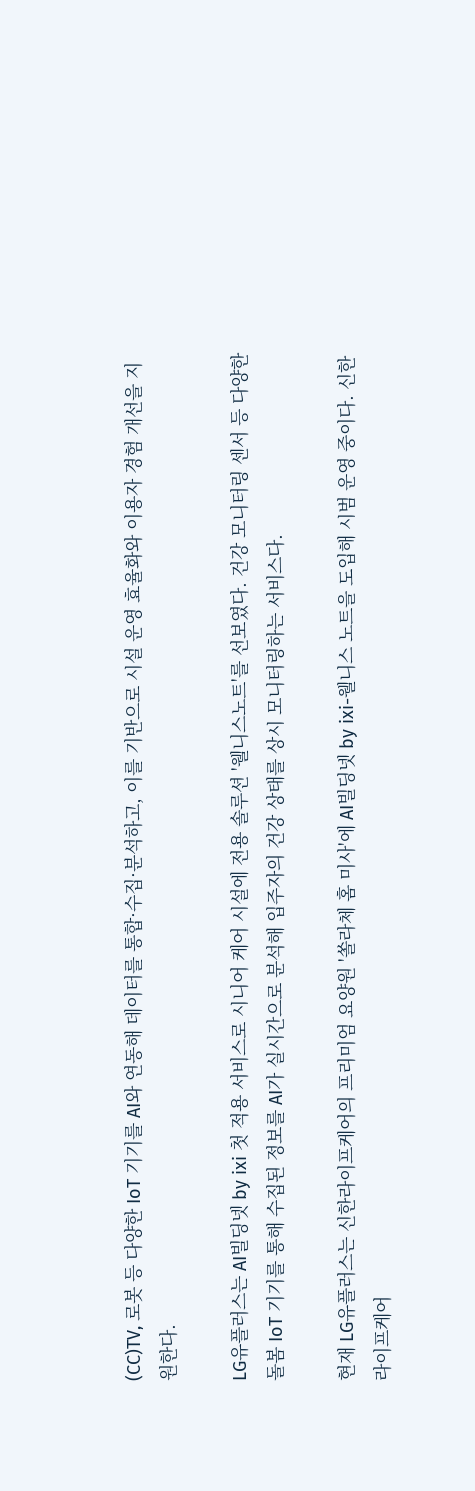(CC)TV, 로봇 등 다양한 IoT 기기를 AI와 연동해 데이터를 통합·수집·분석하고, 이를 기반으로 시설 운영 효율화와 이용자 경험 개선을 지원한다.

LG유플러스는 AI빌딩넷 by ixi 첫 적용 서비스로 시니어 케어 시설에 전용 솔루션 '웰니스노트'를 선보였다. 건강 모니터링 센서 등 다양한 돌봄 IoT 기기를 통해 수집된 정보를 AI가 실시간으로 분석해 입주자의 건강 상태를 상시 모니터링하는 서비스다.

현재 LG유플러스는 신한라이프케어의 프리미엄 요양원 '쏠라체 홈 미사'에 AI빌딩넷 by ixi-웰니스 노트을 도입해 시범 운영 중이다. 신한라이프케어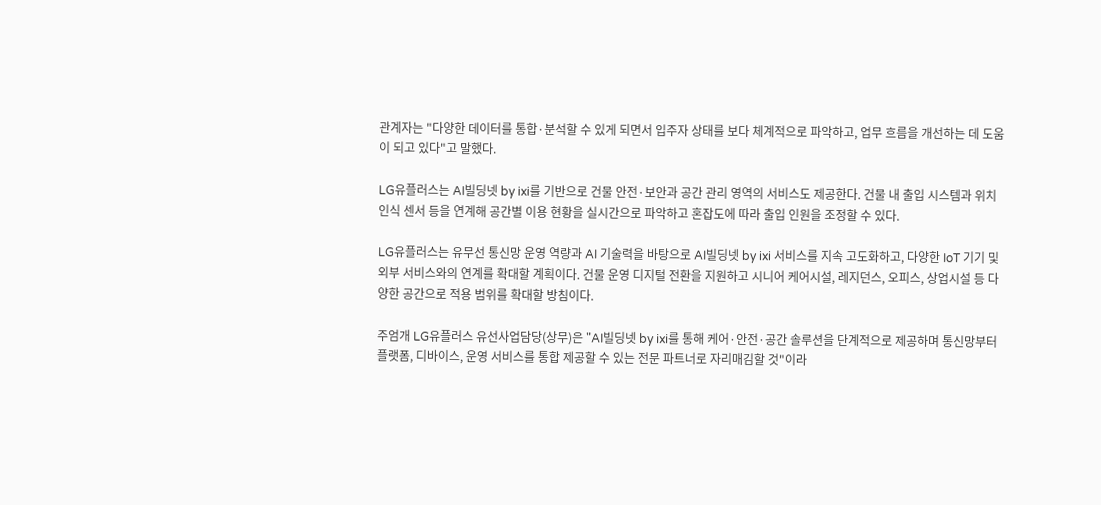관계자는 "다양한 데이터를 통합·분석할 수 있게 되면서 입주자 상태를 보다 체계적으로 파악하고, 업무 흐름을 개선하는 데 도움이 되고 있다"고 말했다.

LG유플러스는 AI빌딩넷 by ixi를 기반으로 건물 안전·보안과 공간 관리 영역의 서비스도 제공한다. 건물 내 출입 시스템과 위치 인식 센서 등을 연계해 공간별 이용 현황을 실시간으로 파악하고 혼잡도에 따라 출입 인원을 조정할 수 있다.

LG유플러스는 유무선 통신망 운영 역량과 AI 기술력을 바탕으로 AI빌딩넷 by ixi 서비스를 지속 고도화하고, 다양한 IoT 기기 및 외부 서비스와의 연계를 확대할 계획이다. 건물 운영 디지털 전환을 지원하고 시니어 케어시설, 레지던스, 오피스, 상업시설 등 다양한 공간으로 적용 범위를 확대할 방침이다.

주엄개 LG유플러스 유선사업담당(상무)은 "AI빌딩넷 by ixi를 통해 케어·안전·공간 솔루션을 단계적으로 제공하며 통신망부터 플랫폼, 디바이스, 운영 서비스를 통합 제공할 수 있는 전문 파트너로 자리매김할 것"이라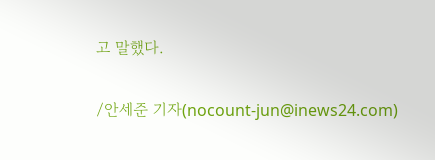고 말했다.

/안세준 기자(nocount-jun@inews24.com)